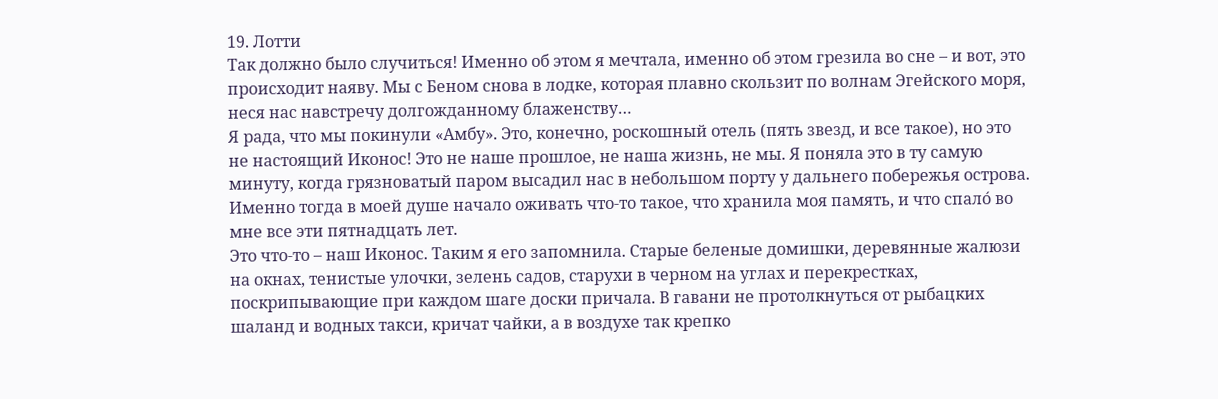19. Лотти
Так должно было случиться! Именно об этом я мечтала, именно об этом грезила во сне – и вот, это происходит наяву. Мы с Беном снова в лодке, которая плавно скользит по волнам Эгейского моря, неся нас навстречу долгожданному блаженству…
Я рада, что мы покинули «Амбу». Это, конечно, роскошный отель (пять звезд, и все такое), но это не настоящий Иконос! Это не наше прошлое, не наша жизнь, не мы. Я поняла это в ту самую минуту, когда грязноватый паром высадил нас в небольшом порту у дальнего побережья острова. Именно тогда в моей душе начало оживать что-то такое, что хранила моя память, и что спало́ во мне все эти пятнадцать лет.
Это что-то – наш Иконос. Таким я его запомнила. Старые беленые домишки, деревянные жалюзи на окнах, тенистые улочки, зелень садов, старухи в черном на углах и перекрестках, поскрипывающие при каждом шаге доски причала. В гавани не протолкнуться от рыбацких шаланд и водных такси, кричат чайки, а в воздухе так крепко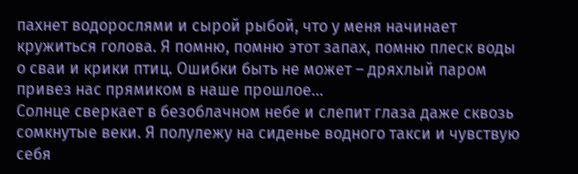пахнет водорослями и сырой рыбой, что у меня начинает кружиться голова. Я помню, помню этот запах, помню плеск воды о сваи и крики птиц. Ошибки быть не может – дряхлый паром привез нас прямиком в наше прошлое…
Солнце сверкает в безоблачном небе и слепит глаза даже сквозь сомкнутые веки. Я полулежу на сиденье водного такси и чувствую себя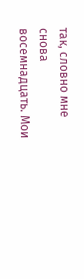так, словно мне снова восемнадцать. Мои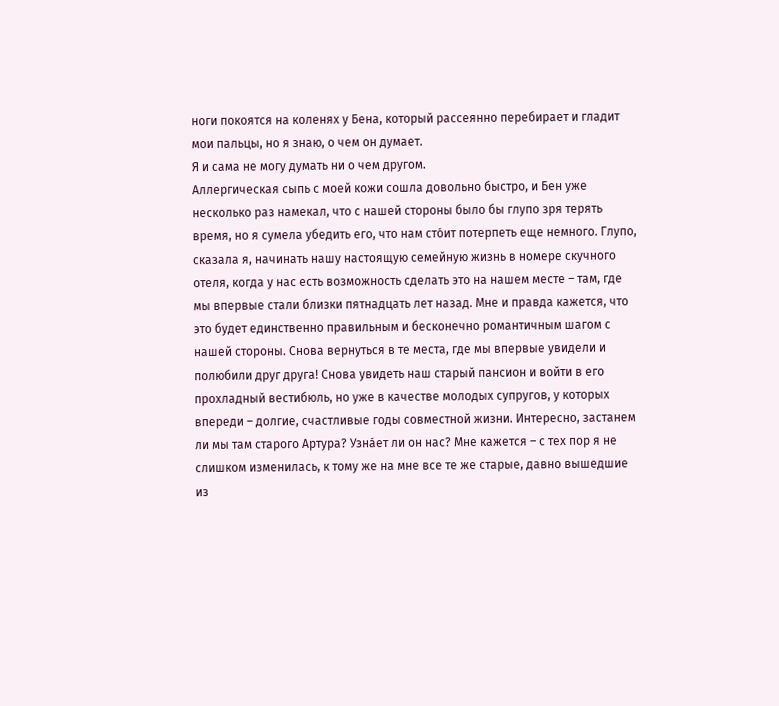ноги покоятся на коленях у Бена, который рассеянно перебирает и гладит мои пальцы, но я знаю, о чем он думает.
Я и сама не могу думать ни о чем другом.
Аллергическая сыпь с моей кожи сошла довольно быстро, и Бен уже несколько раз намекал, что с нашей стороны было бы глупо зря терять время, но я сумела убедить его, что нам сто́ит потерпеть еще немного. Глупо, сказала я, начинать нашу настоящую семейную жизнь в номере скучного отеля, когда у нас есть возможность сделать это на нашем месте – там, где мы впервые стали близки пятнадцать лет назад. Мне и правда кажется, что это будет единственно правильным и бесконечно романтичным шагом с нашей стороны. Снова вернуться в те места, где мы впервые увидели и полюбили друг друга! Снова увидеть наш старый пансион и войти в его прохладный вестибюль, но уже в качестве молодых супругов, у которых впереди – долгие, счастливые годы совместной жизни. Интересно, застанем ли мы там старого Артура? Узна́ет ли он нас? Мне кажется – с тех пор я не слишком изменилась, к тому же на мне все те же старые, давно вышедшие из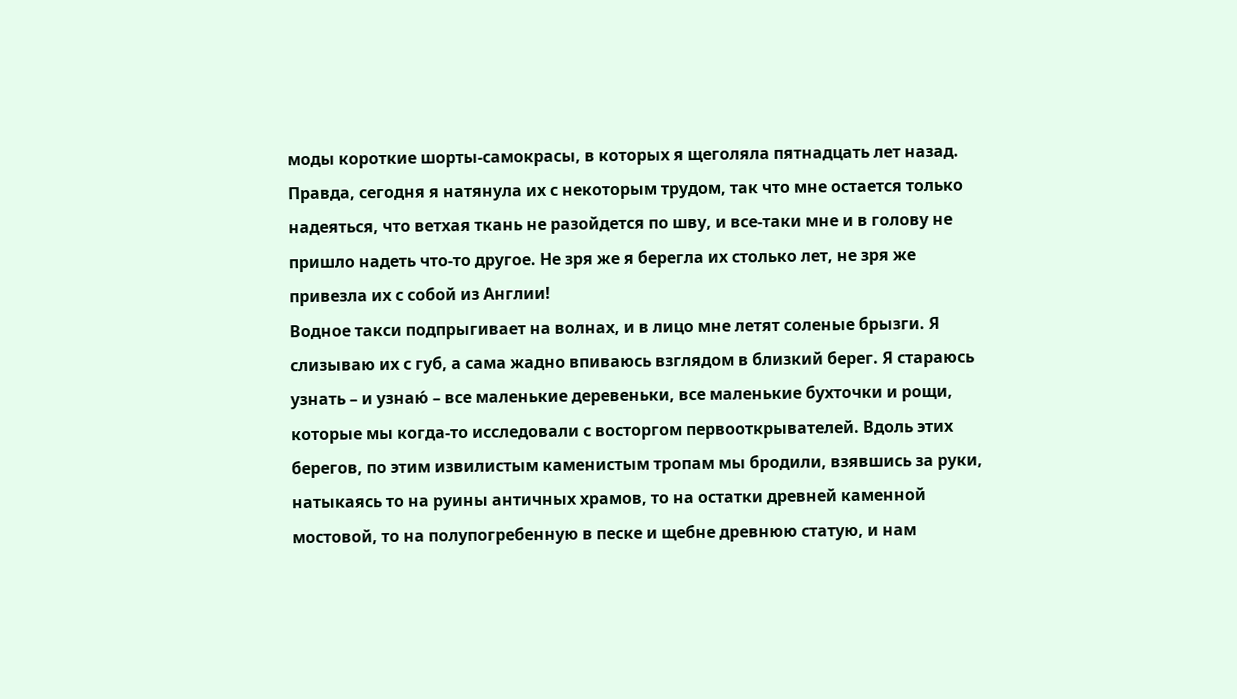моды короткие шорты-самокрасы, в которых я щеголяла пятнадцать лет назад. Правда, сегодня я натянула их с некоторым трудом, так что мне остается только надеяться, что ветхая ткань не разойдется по шву, и все-таки мне и в голову не пришло надеть что-то другое. Не зря же я берегла их столько лет, не зря же привезла их с собой из Англии!
Водное такси подпрыгивает на волнах, и в лицо мне летят соленые брызги. Я слизываю их с губ, а сама жадно впиваюсь взглядом в близкий берег. Я стараюсь узнать – и узнаю́ – все маленькие деревеньки, все маленькие бухточки и рощи, которые мы когда-то исследовали с восторгом первооткрывателей. Вдоль этих берегов, по этим извилистым каменистым тропам мы бродили, взявшись за руки, натыкаясь то на руины античных храмов, то на остатки древней каменной мостовой, то на полупогребенную в песке и щебне древнюю статую, и нам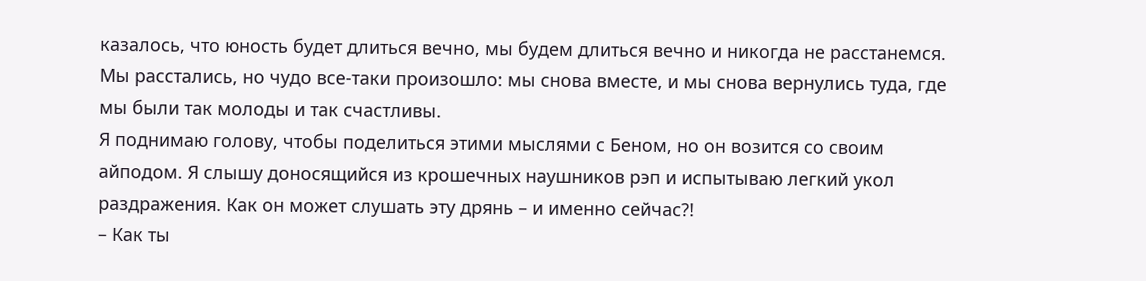казалось, что юность будет длиться вечно, мы будем длиться вечно и никогда не расстанемся. Мы расстались, но чудо все-таки произошло: мы снова вместе, и мы снова вернулись туда, где мы были так молоды и так счастливы.
Я поднимаю голову, чтобы поделиться этими мыслями с Беном, но он возится со своим айподом. Я слышу доносящийся из крошечных наушников рэп и испытываю легкий укол раздражения. Как он может слушать эту дрянь – и именно сейчас?!
– Как ты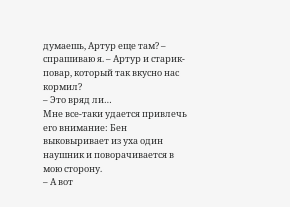думаешь, Артур еще там? – спрашиваю я. – Артур и старик-повар, который так вкусно нас кормил?
– Это вряд ли…
Мне все-таки удается привлечь его внимание: Бен выковыривает из уха один наушник и поворачивается в мою сторону.
– А вот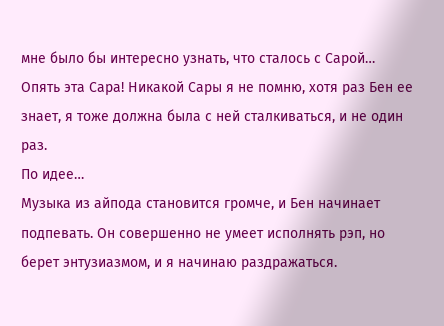мне было бы интересно узнать, что сталось с Сарой…
Опять эта Сара! Никакой Сары я не помню, хотя раз Бен ее знает, я тоже должна была с ней сталкиваться, и не один раз.
По идее…
Музыка из айпода становится громче, и Бен начинает подпевать. Он совершенно не умеет исполнять рэп, но берет энтузиазмом, и я начинаю раздражаться.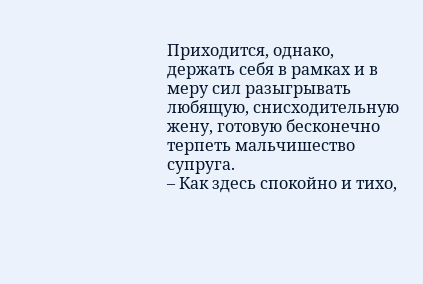Приходится, однако, держать себя в рамках и в меру сил разыгрывать любящую, снисходительную жену, готовую бесконечно терпеть мальчишество супруга.
– Как здесь спокойно и тихо,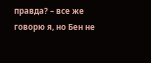правда? – все же говорю я, но Бен не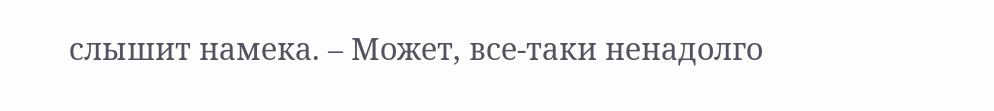слышит намека. – Может, все-таки ненадолго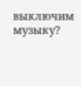выключим музыку?